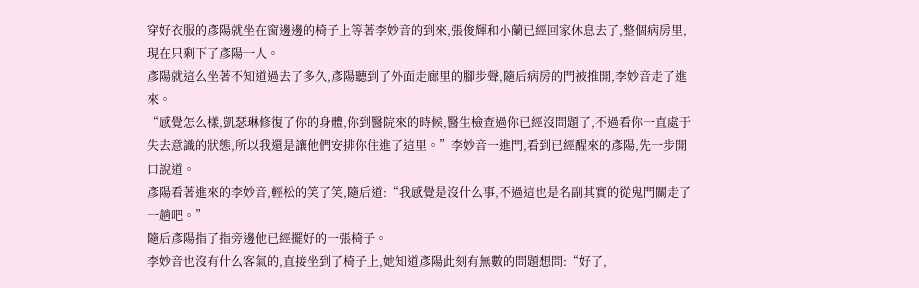穿好衣服的彥陽就坐在窗邊邊的椅子上等著李妙音的到來,張俊輝和小蘭已經回家休息去了,整個病房里,現在只剩下了彥陽一人。
彥陽就這么坐著不知道過去了多久,彥陽聽到了外面走廊里的腳步聲,隨后病房的門被推開,李妙音走了進來。
“感覺怎么樣,凱瑟琳修復了你的身體,你到醫院來的時候,醫生檢查過你已經沒問題了,不過看你一直處于失去意識的狀態,所以我還是讓他們安排你住進了這里。”李妙音一進門,看到已經醒來的彥陽,先一步開口說道。
彥陽看著進來的李妙音,輕松的笑了笑,隨后道:“我感覺是沒什么事,不過這也是名副其實的從鬼門關走了一趟吧。”
隨后彥陽指了指旁邊他已經擺好的一張椅子。
李妙音也沒有什么客氣的,直接坐到了椅子上,她知道彥陽此刻有無數的問題想問:“好了,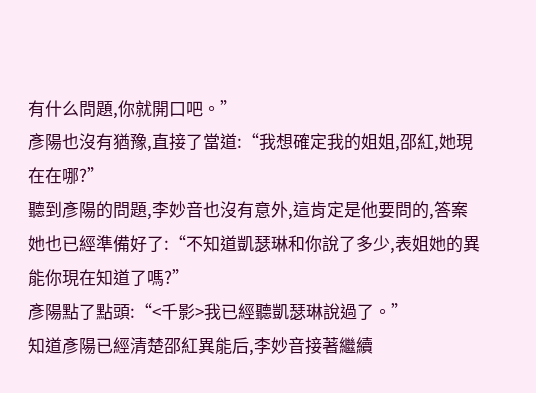有什么問題,你就開口吧。”
彥陽也沒有猶豫,直接了當道:“我想確定我的姐姐,邵紅,她現在在哪?”
聽到彥陽的問題,李妙音也沒有意外,這肯定是他要問的,答案她也已經準備好了:“不知道凱瑟琳和你說了多少,表姐她的異能你現在知道了嗎?”
彥陽點了點頭:“<千影>我已經聽凱瑟琳說過了。”
知道彥陽已經清楚邵紅異能后,李妙音接著繼續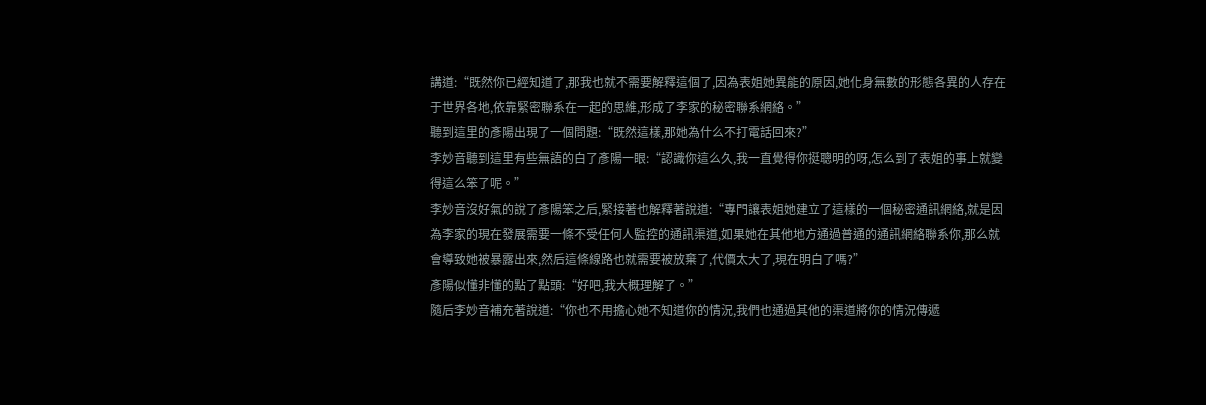講道:“既然你已經知道了,那我也就不需要解釋這個了,因為表姐她異能的原因,她化身無數的形態各異的人存在于世界各地,依靠緊密聯系在一起的思維,形成了李家的秘密聯系網絡。”
聽到這里的彥陽出現了一個問題:“既然這樣,那她為什么不打電話回來?”
李妙音聽到這里有些無語的白了彥陽一眼:“認識你這么久,我一直覺得你挺聰明的呀,怎么到了表姐的事上就變得這么笨了呢。”
李妙音沒好氣的說了彥陽笨之后,緊接著也解釋著說道:“專門讓表姐她建立了這樣的一個秘密通訊網絡,就是因為李家的現在發展需要一條不受任何人監控的通訊渠道,如果她在其他地方通過普通的通訊網絡聯系你,那么就會導致她被暴露出來,然后這條線路也就需要被放棄了,代價太大了,現在明白了嗎?”
彥陽似懂非懂的點了點頭:“好吧,我大概理解了。”
隨后李妙音補充著說道:“你也不用擔心她不知道你的情況,我們也通過其他的渠道將你的情況傳遞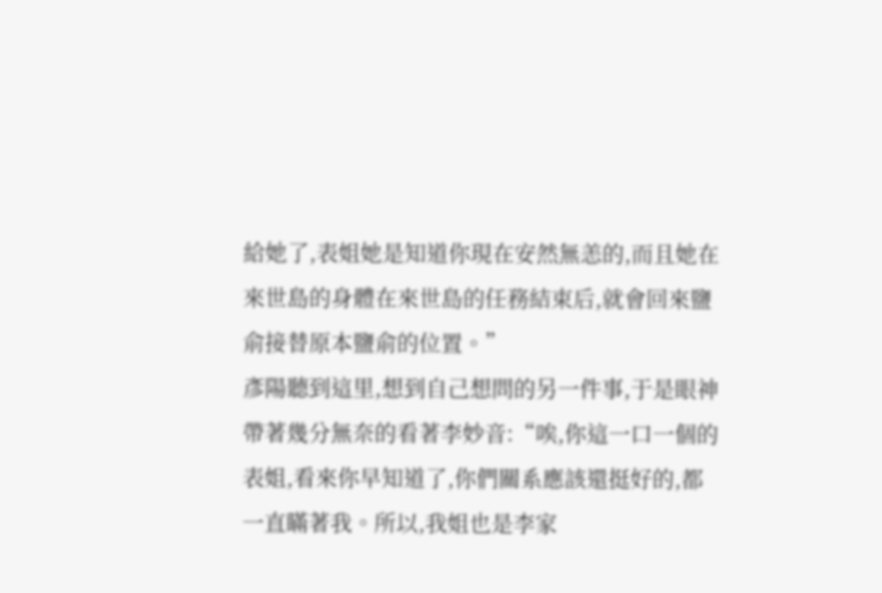給她了,表姐她是知道你現在安然無恙的,而且她在來世島的身體在來世島的任務結束后,就會回來鹽俞接替原本鹽俞的位置。”
彥陽聽到這里,想到自己想問的另一件事,于是眼神帶著幾分無奈的看著李妙音:“唉,你這一口一個的表姐,看來你早知道了,你們關系應該還挺好的,都一直瞞著我。所以,我姐也是李家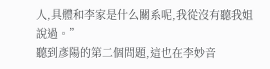人,具體和李家是什么關系呢,我從沒有聽我姐說過。”
聽到彥陽的第二個問題,這也在李妙音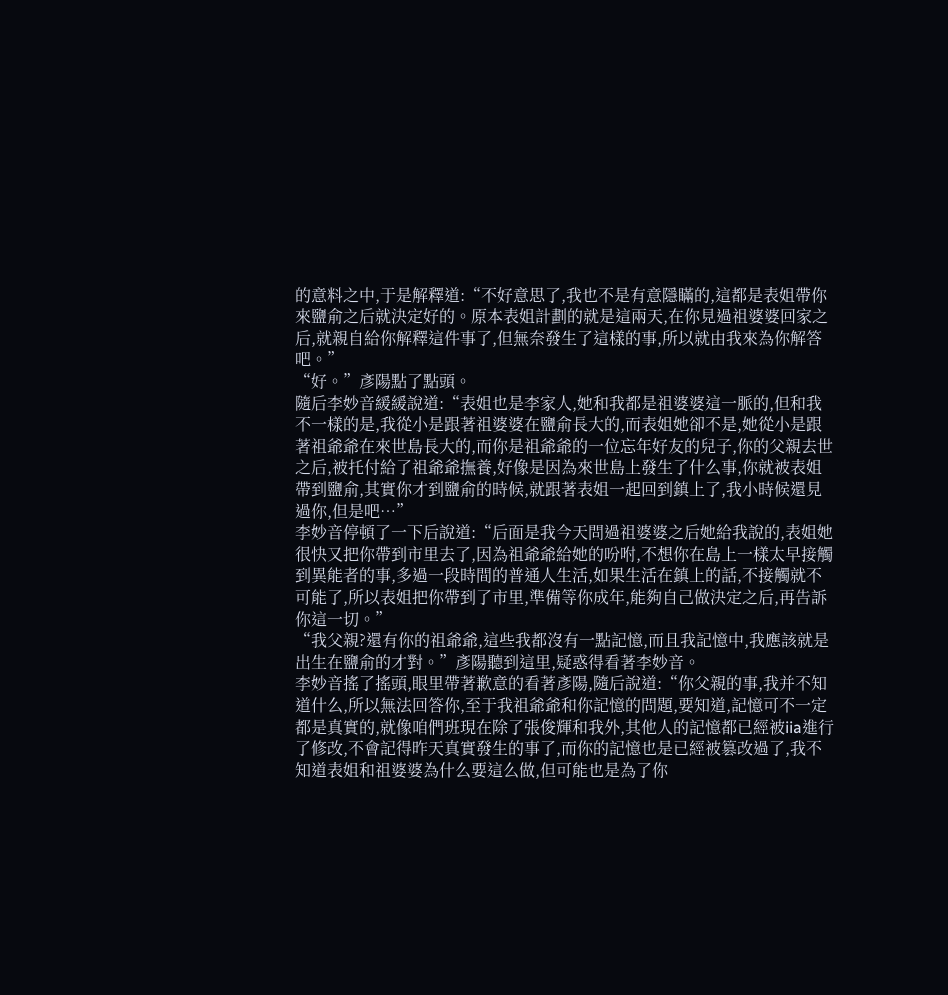的意料之中,于是解釋道:“不好意思了,我也不是有意隱瞞的,這都是表姐帶你來鹽俞之后就決定好的。原本表姐計劃的就是這兩天,在你見過祖婆婆回家之后,就親自給你解釋這件事了,但無奈發生了這樣的事,所以就由我來為你解答吧。”
“好。”彥陽點了點頭。
隨后李妙音緩緩說道:“表姐也是李家人,她和我都是祖婆婆這一脈的,但和我不一樣的是,我從小是跟著祖婆婆在鹽俞長大的,而表姐她卻不是,她從小是跟著祖爺爺在來世島長大的,而你是祖爺爺的一位忘年好友的兒子,你的父親去世之后,被托付給了祖爺爺撫養,好像是因為來世島上發生了什么事,你就被表姐帶到鹽俞,其實你才到鹽俞的時候,就跟著表姐一起回到鎮上了,我小時候還見過你,但是吧…”
李妙音停頓了一下后說道:“后面是我今天問過祖婆婆之后她給我說的,表姐她很快又把你帶到市里去了,因為祖爺爺給她的吩咐,不想你在島上一樣太早接觸到異能者的事,多過一段時間的普通人生活,如果生活在鎮上的話,不接觸就不可能了,所以表姐把你帶到了市里,準備等你成年,能夠自己做決定之后,再告訴你這一切。”
“我父親?還有你的祖爺爺,這些我都沒有一點記憶,而且我記憶中,我應該就是出生在鹽俞的才對。”彥陽聽到這里,疑惑得看著李妙音。
李妙音搖了搖頭,眼里帶著歉意的看著彥陽,隨后說道:“你父親的事,我并不知道什么,所以無法回答你,至于我祖爺爺和你記憶的問題,要知道,記憶可不一定都是真實的,就像咱們班現在除了張俊輝和我外,其他人的記憶都已經被iia進行了修改,不會記得昨天真實發生的事了,而你的記憶也是已經被篡改過了,我不知道表姐和祖婆婆為什么要這么做,但可能也是為了你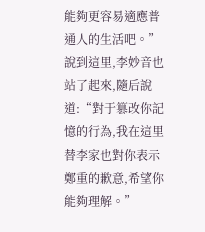能夠更容易適應普通人的生活吧。”
說到這里,李妙音也站了起來,隨后說道:“對于篡改你記憶的行為,我在這里替李家也對你表示鄭重的歉意,希望你能夠理解。”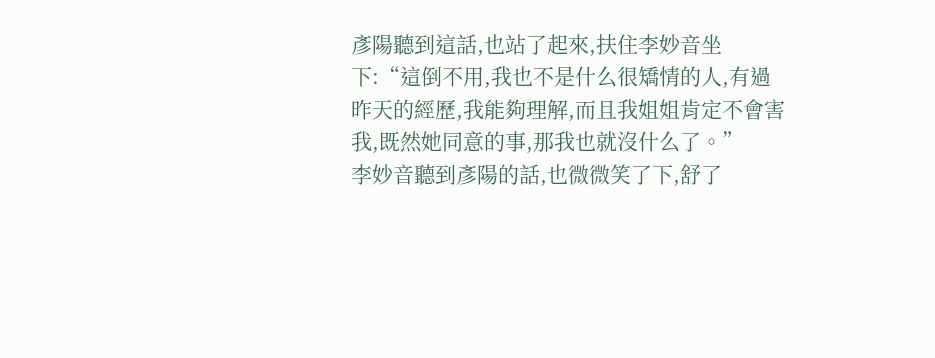彥陽聽到這話,也站了起來,扶住李妙音坐下:“這倒不用,我也不是什么很矯情的人,有過昨天的經歷,我能夠理解,而且我姐姐肯定不會害我,既然她同意的事,那我也就沒什么了。”
李妙音聽到彥陽的話,也微微笑了下,舒了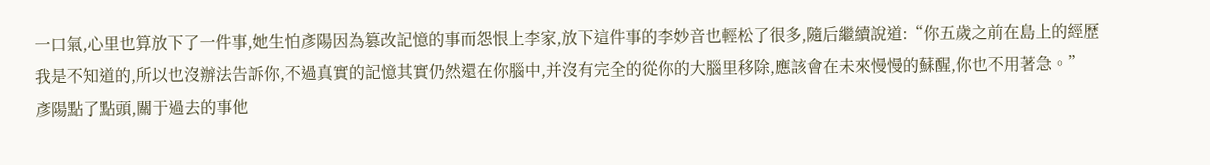一口氣,心里也算放下了一件事,她生怕彥陽因為篡改記憶的事而怨恨上李家,放下這件事的李妙音也輕松了很多,隨后繼續說道:“你五歲之前在島上的經歷我是不知道的,所以也沒辦法告訴你,不過真實的記憶其實仍然還在你腦中,并沒有完全的從你的大腦里移除,應該會在未來慢慢的蘇醒,你也不用著急。”
彥陽點了點頭,關于過去的事他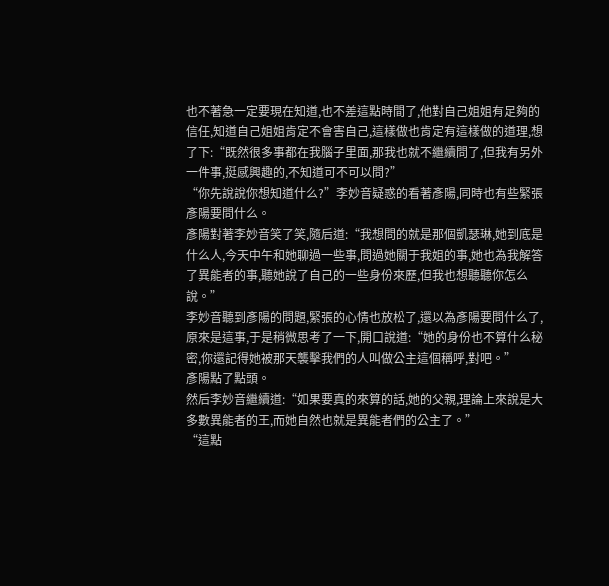也不著急一定要現在知道,也不差這點時間了,他對自己姐姐有足夠的信任,知道自己姐姐肯定不會害自己,這樣做也肯定有這樣做的道理,想了下:“既然很多事都在我腦子里面,那我也就不繼續問了,但我有另外一件事,挺感興趣的,不知道可不可以問?”
“你先說說你想知道什么?”李妙音疑惑的看著彥陽,同時也有些緊張彥陽要問什么。
彥陽對著李妙音笑了笑,隨后道:“我想問的就是那個凱瑟琳,她到底是什么人,今天中午和她聊過一些事,問過她關于我姐的事,她也為我解答了異能者的事,聽她說了自己的一些身份來歷,但我也想聽聽你怎么說。”
李妙音聽到彥陽的問題,緊張的心情也放松了,還以為彥陽要問什么了,原來是這事,于是稍微思考了一下,開口說道:“她的身份也不算什么秘密,你還記得她被那天襲擊我們的人叫做公主這個稱呼,對吧。”
彥陽點了點頭。
然后李妙音繼續道:“如果要真的來算的話,她的父親,理論上來說是大多數異能者的王,而她自然也就是異能者們的公主了。”
“這點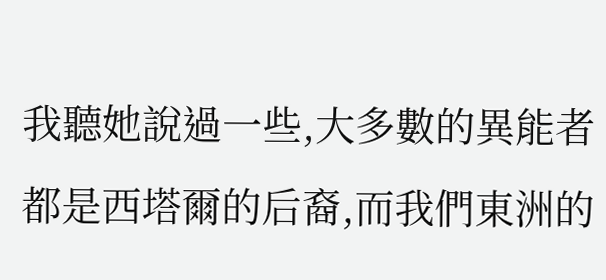我聽她說過一些,大多數的異能者都是西塔爾的后裔,而我們東洲的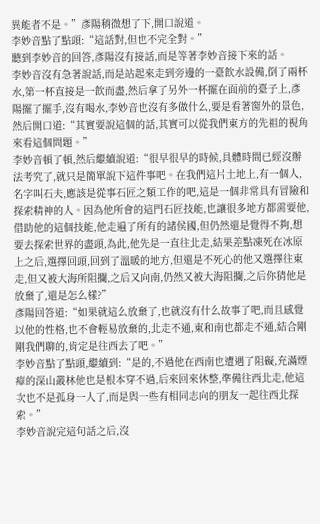異能者不是。”彥陽稍微想了下,開口說道。
李妙音點了點頭:“這話對,但也不完全對。”
聽到李妙音的回答,彥陽沒有接話,而是等著李妙音接下來的話。
李妙音沒有急著說話,而是站起來走到旁邊的一臺飲水設備,倒了兩杯水,第一杯直接是一飲而盡,然后拿了另外一杯擺在面前的臺子上,彥陽擺了擺手,沒有喝水,李妙音也沒有多做什么,要是看著窗外的景色,然后開口道:“其實要說這個的話,其實可以從我們東方的先祖的視角來看這個問題。”
李妙音頓了頓,然后繼續說道:“很早很早的時候,具體時間已經沒辦法考究了,就只是簡單說下這件事吧。在我們這片土地上,有一個人,名字叫石夫,應該是從事石匠之類工作的吧,這是一個非常具有冒險和探索精神的人。因為他所會的這門石匠技能,也讓很多地方都需要他,借助他的這個技能,他走遍了所有的諸侯國,但仍然還是覺得不夠,想要去探索世界的盡頭,為此,他先是一直往北走,結果差點凍死在冰原上之后,選擇回頭,回到了溫暖的地方,但還是不死心的他又選擇往東走,但又被大海所阻攔,之后又向南,仍然又被大海阻攔,之后你猜他是放棄了,還是怎么樣?”
彥陽回答道:“如果就這么放棄了,也就沒有什么故事了吧,而且感覺以他的性格,也不會輕易放棄的,北走不通,東和南也都走不通,結合剛剛我們聊的,肯定是往西去了吧。”
李妙音點了點頭,繼續到:“是的,不過他在西南也遭遇了阻礙,充滿煙瘴的深山叢林他也是根本穿不過,后來回來休整,準備往西北走,他這次也不是孤身一人了,而是與一些有相同志向的朋友一起往西北探索。”
李妙音說完這句話之后,沒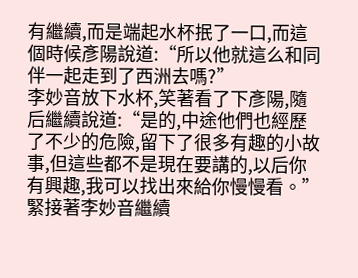有繼續,而是端起水杯抿了一口,而這個時候彥陽說道:“所以他就這么和同伴一起走到了西洲去嗎?”
李妙音放下水杯,笑著看了下彥陽,隨后繼續說道:“是的,中途他們也經歷了不少的危險,留下了很多有趣的小故事,但這些都不是現在要講的,以后你有興趣,我可以找出來給你慢慢看。”
緊接著李妙音繼續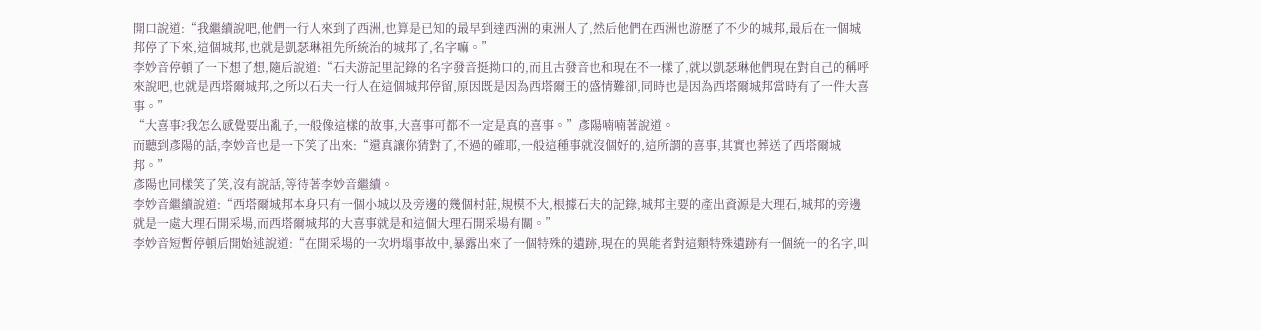開口說道:“我繼續說吧,他們一行人來到了西洲,也算是已知的最早到達西洲的東洲人了,然后他們在西洲也游歷了不少的城邦,最后在一個城邦停了下來,這個城邦,也就是凱瑟琳祖先所統治的城邦了,名字嘛。”
李妙音停頓了一下想了想,隨后說道:“石夫游記里記錄的名字發音挺拗口的,而且古發音也和現在不一樣了,就以凱瑟琳他們現在對自己的稱呼來說吧,也就是西塔爾城邦,之所以石夫一行人在這個城邦停留,原因既是因為西塔爾王的盛情難卻,同時也是因為西塔爾城邦當時有了一件大喜事。”
“大喜事?我怎么感覺要出亂子,一般像這樣的故事,大喜事可都不一定是真的喜事。”彥陽喃喃著說道。
而聽到彥陽的話,李妙音也是一下笑了出來:“還真讓你猜對了,不過的確耶,一般這種事就沒個好的,這所謂的喜事,其實也葬送了西塔爾城邦。”
彥陽也同樣笑了笑,沒有說話,等待著李妙音繼續。
李妙音繼續說道:“西塔爾城邦本身只有一個小城以及旁邊的幾個村莊,規模不大,根據石夫的記錄,城邦主要的產出資源是大理石,城邦的旁邊就是一處大理石開采場,而西塔爾城邦的大喜事就是和這個大理石開采場有關。”
李妙音短暫停頓后開始述說道:“在開采場的一次坍塌事故中,暴露出來了一個特殊的遺跡,現在的異能者對這類特殊遺跡有一個統一的名字,叫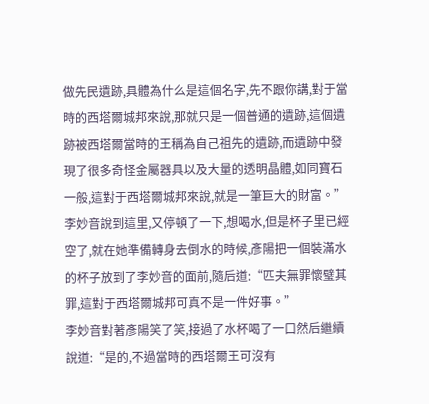做先民遺跡,具體為什么是這個名字,先不跟你講,對于當時的西塔爾城邦來說,那就只是一個普通的遺跡,這個遺跡被西塔爾當時的王稱為自己祖先的遺跡,而遺跡中發現了很多奇怪金屬器具以及大量的透明晶體,如同寶石一般,這對于西塔爾城邦來說,就是一筆巨大的財富。”
李妙音說到這里,又停頓了一下,想喝水,但是杯子里已經空了,就在她準備轉身去倒水的時候,彥陽把一個裝滿水的杯子放到了李妙音的面前,隨后道:“匹夫無罪懷璧其罪,這對于西塔爾城邦可真不是一件好事。”
李妙音對著彥陽笑了笑,接過了水杯喝了一口然后繼續說道:“是的,不過當時的西塔爾王可沒有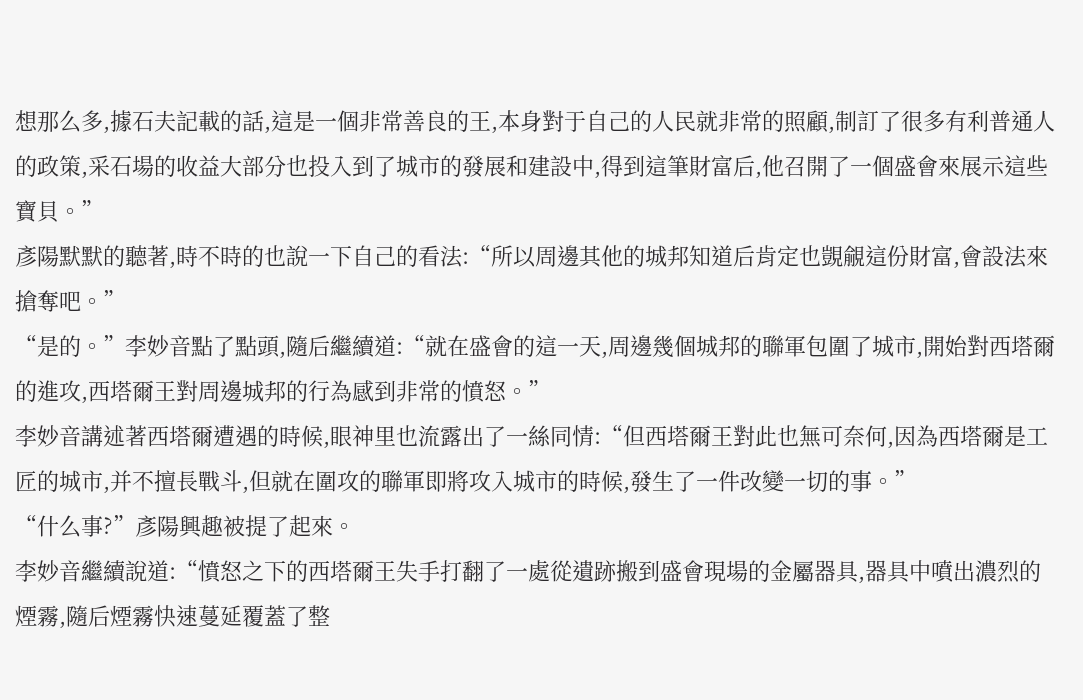想那么多,據石夫記載的話,這是一個非常善良的王,本身對于自己的人民就非常的照顧,制訂了很多有利普通人的政策,采石場的收益大部分也投入到了城市的發展和建設中,得到這筆財富后,他召開了一個盛會來展示這些寶貝。”
彥陽默默的聽著,時不時的也說一下自己的看法:“所以周邊其他的城邦知道后肯定也覬覦這份財富,會設法來搶奪吧。”
“是的。”李妙音點了點頭,隨后繼續道:“就在盛會的這一天,周邊幾個城邦的聯軍包圍了城市,開始對西塔爾的進攻,西塔爾王對周邊城邦的行為感到非常的憤怒。”
李妙音講述著西塔爾遭遇的時候,眼神里也流露出了一絲同情:“但西塔爾王對此也無可奈何,因為西塔爾是工匠的城市,并不擅長戰斗,但就在圍攻的聯軍即將攻入城市的時候,發生了一件改變一切的事。”
“什么事?”彥陽興趣被提了起來。
李妙音繼續說道:“憤怒之下的西塔爾王失手打翻了一處從遺跡搬到盛會現場的金屬器具,器具中噴出濃烈的煙霧,隨后煙霧快速蔓延覆蓋了整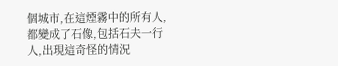個城市,在這煙霧中的所有人,都變成了石像,包括石夫一行人,出現這奇怪的情況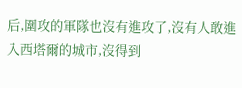后,圍攻的軍隊也沒有進攻了,沒有人敢進入西塔爾的城市,沒得到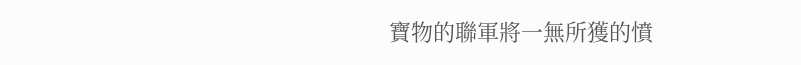寶物的聯軍將一無所獲的憤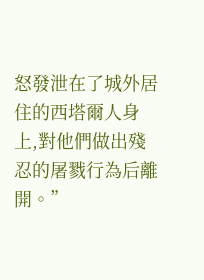怒發泄在了城外居住的西塔爾人身上,對他們做出殘忍的屠戮行為后離開。”